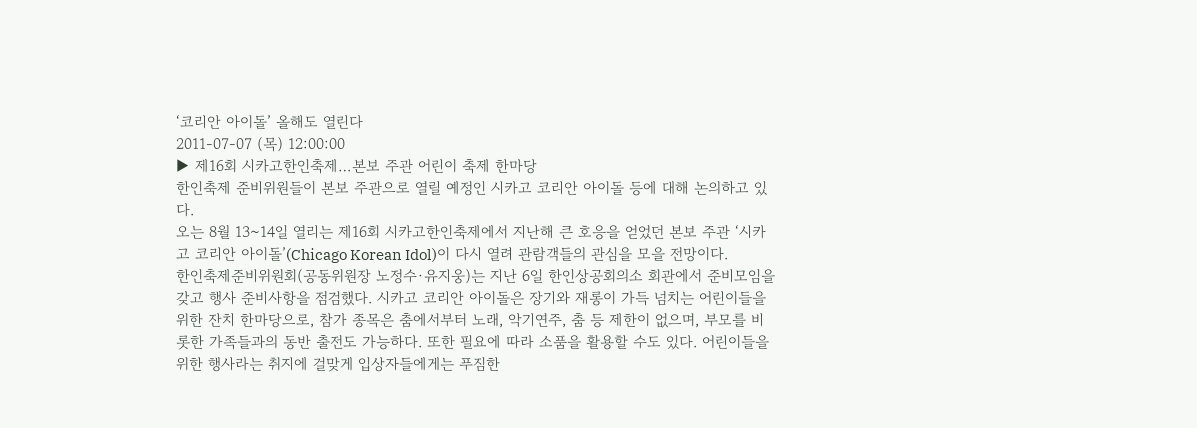‘코리안 아이돌’ 올해도 열린다
2011-07-07 (목) 12:00:00
▶ 제16회 시카고한인축제…본보 주관 어린이 축제 한마당
한인축제 준비위원들이 본보 주관으로 열릴 예정인 시카고 코리안 아이돌 등에 대해 논의하고 있다.
오는 8월 13~14일 열리는 제16회 시카고한인축제에서 지난해 큰 호응을 얻었던 본보 주관 ‘시카고 코리안 아이돌’(Chicago Korean Idol)이 다시 열려 관람객들의 관심을 모을 전망이다.
한인축제준비위원회(공동위원장 노정수·유지웅)는 지난 6일 한인상공회의소 회관에서 준비모임을 갖고 행사 준비사항을 점검했다. 시카고 코리안 아이돌은 장기와 재롱이 가득 넘치는 어린이들을 위한 잔치 한마당으로, 참가 종목은 춤에서부터 노래, 악기연주, 춤 등 제한이 없으며, 부모를 비롯한 가족들과의 동반 출전도 가능하다. 또한 필요에 따라 소품을 활용할 수도 있다. 어린이들을 위한 행사라는 취지에 걸맞게 입상자들에게는 푸짐한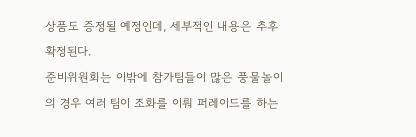상품도 증정될 예정인데, 세부적인 내용은 추후 확정된다.
준비위원회는 이밖에 참가팀들이 많은 풍물놀이의 경우 여러 팀이 조화를 이뤄 퍼레이드를 하는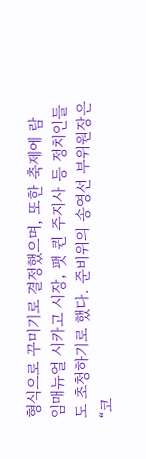형식으로 꾸미기로 결정했으며, 또한 축제에 람 임매뉴얼 시카고 시장, 팻 퀸 주지사 등 정치인들도 초청하기로 했다. 준비위의 송영선 부위원장은 “코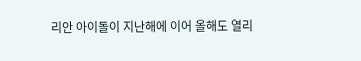리안 아이돌이 지난해에 이어 올해도 열리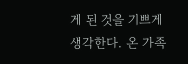게 된 것을 기쁘게 생각한다. 온 가족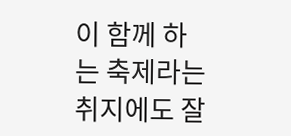이 함께 하는 축제라는 취지에도 잘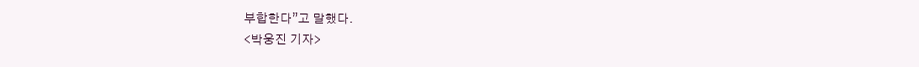부합한다”고 말했다.
<박웅진 기자>